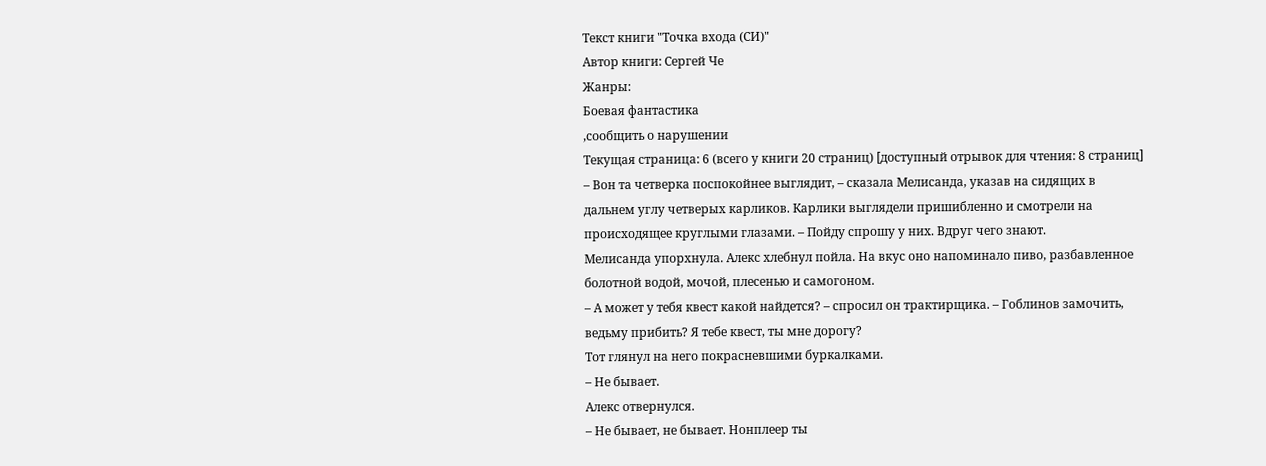Текст книги "Точка входа (СИ)"
Автор книги: Сергей Че
Жанры:
Боевая фантастика
,сообщить о нарушении
Текущая страница: 6 (всего у книги 20 страниц) [доступный отрывок для чтения: 8 страниц]
– Вон та четверка поспокойнее выглядит, – сказала Мелисанда, указав на сидящих в дальнем углу четверых карликов. Карлики выглядели пришибленно и смотрели на происходящее круглыми глазами. – Пойду спрошу у них. Вдруг чего знают.
Мелисанда упорхнула. Алекс хлебнул пойла. На вкус оно напоминало пиво, разбавленное болотной водой, мочой, плесенью и самогоном.
– А может у тебя квест какой найдется? – спросил он трактирщика. – Гоблинов замочить, ведьму прибить? Я тебе квест, ты мне дорогу?
Тот глянул на него покрасневшими буркалками.
– Не бывает.
Алекс отвернулся.
– Не бывает, не бывает. Нонплеер ты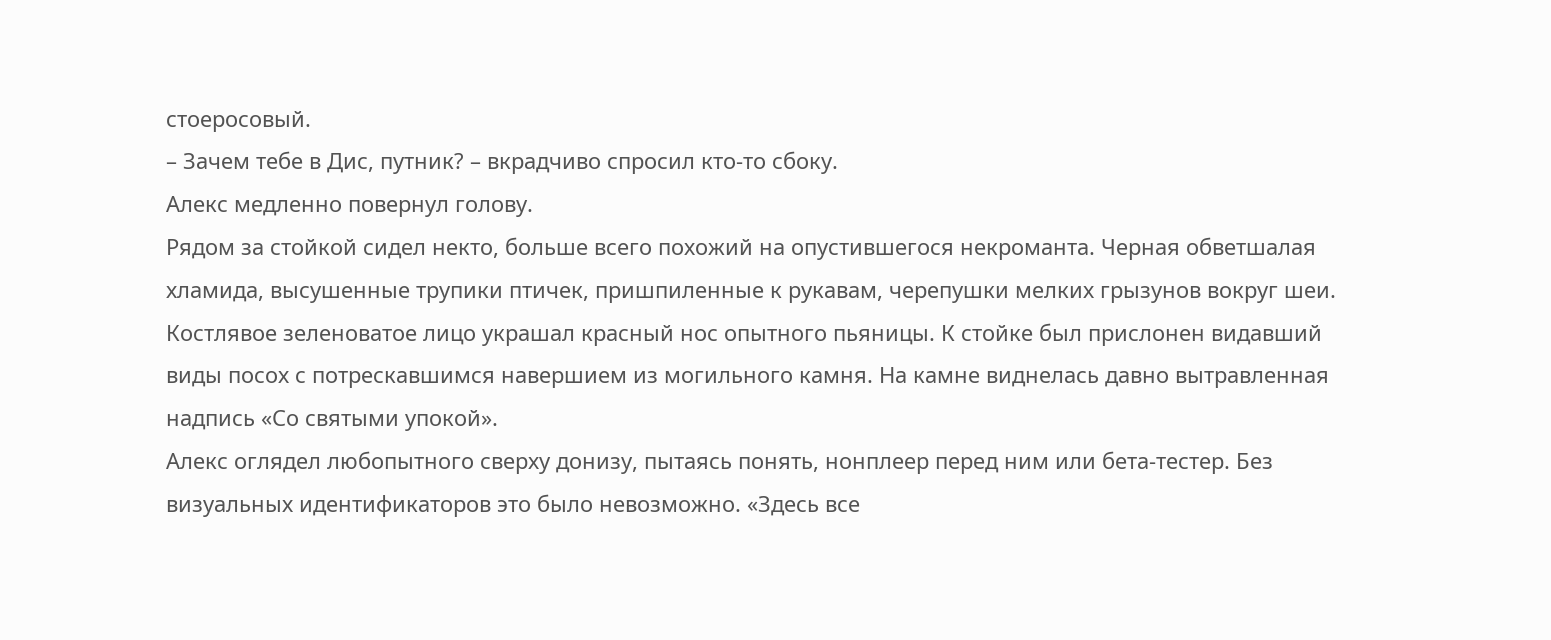стоеросовый.
– Зачем тебе в Дис, путник? – вкрадчиво спросил кто-то сбоку.
Алекс медленно повернул голову.
Рядом за стойкой сидел некто, больше всего похожий на опустившегося некроманта. Черная обветшалая хламида, высушенные трупики птичек, пришпиленные к рукавам, черепушки мелких грызунов вокруг шеи. Костлявое зеленоватое лицо украшал красный нос опытного пьяницы. К стойке был прислонен видавший виды посох с потрескавшимся навершием из могильного камня. На камне виднелась давно вытравленная надпись «Со святыми упокой».
Алекс оглядел любопытного сверху донизу, пытаясь понять, нонплеер перед ним или бета-тестер. Без визуальных идентификаторов это было невозможно. «Здесь все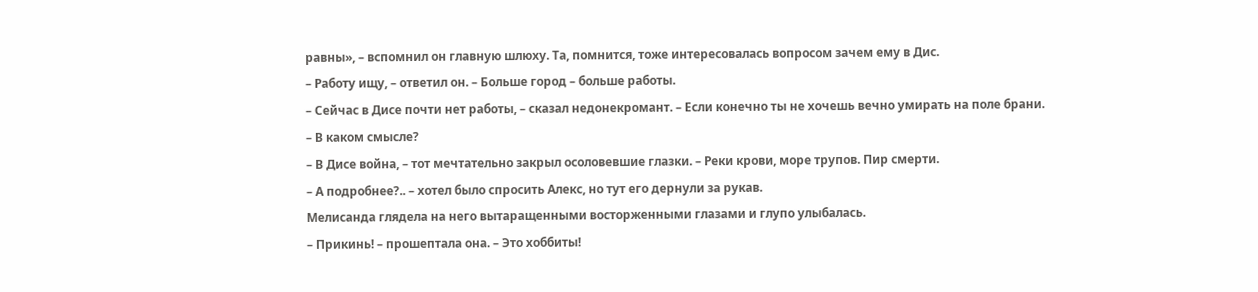равны», – вспомнил он главную шлюху. Та, помнится, тоже интересовалась вопросом зачем ему в Дис.
– Работу ищу, – ответил он. – Больше город – больше работы.
– Сейчас в Дисе почти нет работы, – сказал недонекромант. – Если конечно ты не хочешь вечно умирать на поле брани.
– В каком смысле?
– В Дисе война, – тот мечтательно закрыл осоловевшие глазки. – Реки крови, море трупов. Пир смерти.
– А подробнее?.. – хотел было спросить Алекс, но тут его дернули за рукав.
Мелисанда глядела на него вытаращенными восторженными глазами и глупо улыбалась.
– Прикинь! – прошептала она. – Это хоббиты!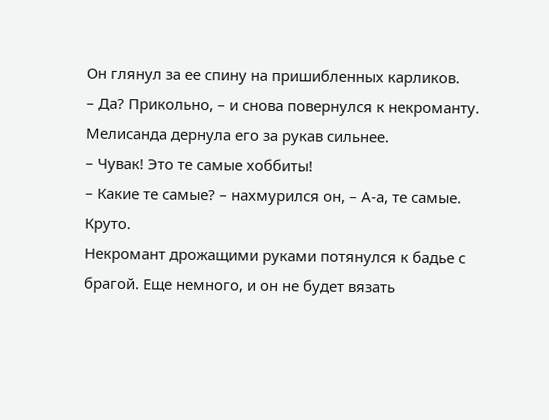Он глянул за ее спину на пришибленных карликов.
– Да? Прикольно, – и снова повернулся к некроманту.
Мелисанда дернула его за рукав сильнее.
– Чувак! Это те самые хоббиты!
– Какие те самые? – нахмурился он, – А-а, те самые. Круто.
Некромант дрожащими руками потянулся к бадье с брагой. Еще немного, и он не будет вязать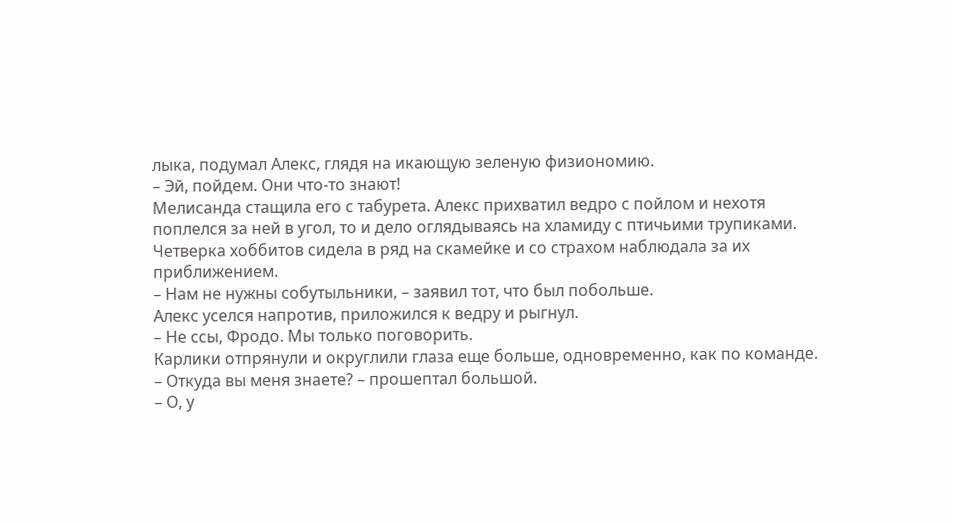лыка, подумал Алекс, глядя на икающую зеленую физиономию.
– Эй, пойдем. Они что-то знают!
Мелисанда стащила его с табурета. Алекс прихватил ведро с пойлом и нехотя поплелся за ней в угол, то и дело оглядываясь на хламиду с птичьими трупиками.
Четверка хоббитов сидела в ряд на скамейке и со страхом наблюдала за их приближением.
– Нам не нужны собутыльники, – заявил тот, что был побольше.
Алекс уселся напротив, приложился к ведру и рыгнул.
– Не ссы, Фродо. Мы только поговорить.
Карлики отпрянули и округлили глаза еще больше, одновременно, как по команде.
– Откуда вы меня знаете? – прошептал большой.
– О, у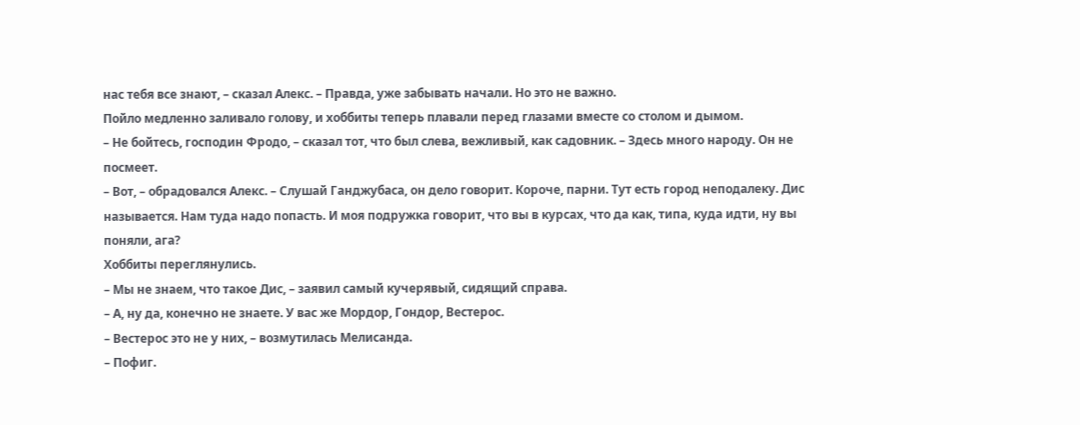нас тебя все знают, – сказал Алекс. – Правда, уже забывать начали. Но это не важно.
Пойло медленно заливало голову, и хоббиты теперь плавали перед глазами вместе со столом и дымом.
– Не бойтесь, господин Фродо, – сказал тот, что был слева, вежливый, как садовник. – Здесь много народу. Он не посмеет.
– Вот, – обрадовался Алекс. – Слушай Ганджубаса, он дело говорит. Короче, парни. Тут есть город неподалеку. Дис называется. Нам туда надо попасть. И моя подружка говорит, что вы в курсах, что да как, типа, куда идти, ну вы поняли, ага?
Хоббиты переглянулись.
– Мы не знаем, что такое Дис, – заявил самый кучерявый, сидящий справа.
– А, ну да, конечно не знаете. У вас же Мордор, Гондор, Вестерос.
– Вестерос это не у них, – возмутилась Мелисанда.
– Пофиг.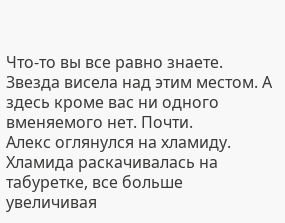Что-то вы все равно знаете. Звезда висела над этим местом. А здесь кроме вас ни одного вменяемого нет. Почти.
Алекс оглянулся на хламиду. Хламида раскачивалась на табуретке, все больше увеличивая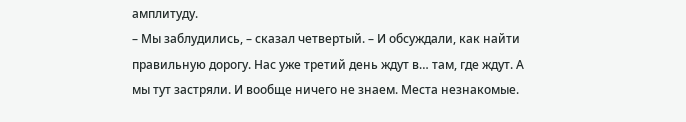амплитуду.
– Мы заблудились, – сказал четвертый. – И обсуждали, как найти правильную дорогу. Нас уже третий день ждут в… там, где ждут. А мы тут застряли. И вообще ничего не знаем. Места незнакомые.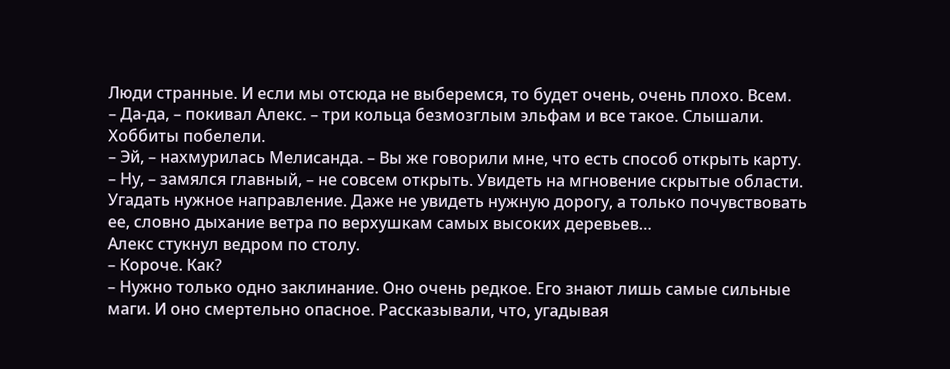Люди странные. И если мы отсюда не выберемся, то будет очень, очень плохо. Всем.
– Да-да, – покивал Алекс. – три кольца безмозглым эльфам и все такое. Слышали.
Хоббиты побелели.
– Эй, – нахмурилась Мелисанда. – Вы же говорили мне, что есть способ открыть карту.
– Ну, – замялся главный, – не совсем открыть. Увидеть на мгновение скрытые области. Угадать нужное направление. Даже не увидеть нужную дорогу, а только почувствовать ее, словно дыхание ветра по верхушкам самых высоких деревьев…
Алекс стукнул ведром по столу.
– Короче. Как?
– Нужно только одно заклинание. Оно очень редкое. Его знают лишь самые сильные маги. И оно смертельно опасное. Рассказывали, что, угадывая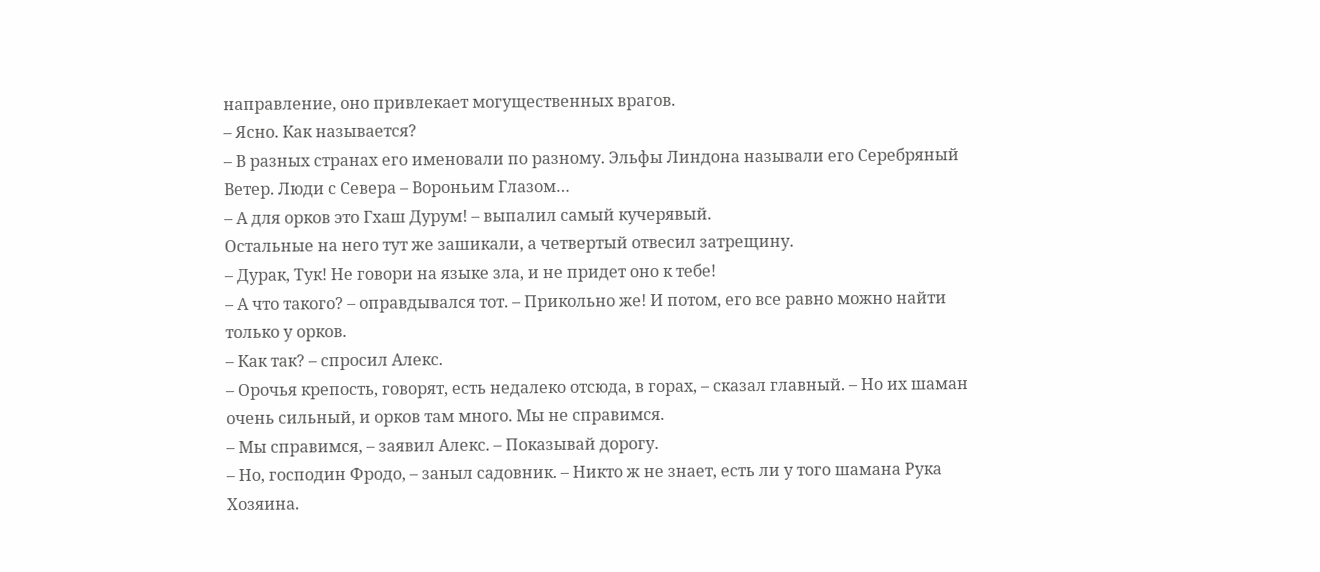направление, оно привлекает могущественных врагов.
– Ясно. Как называется?
– В разных странах его именовали по разному. Эльфы Линдона называли его Серебряный Ветер. Люди с Севера – Вороньим Глазом…
– А для орков это Гхаш Дурум! – выпалил самый кучерявый.
Остальные на него тут же зашикали, а четвертый отвесил затрещину.
– Дурак, Тук! Не говори на языке зла, и не придет оно к тебе!
– А что такого? – оправдывался тот. – Прикольно же! И потом, его все равно можно найти только у орков.
– Как так? – спросил Алекс.
– Орочья крепость, говорят, есть недалеко отсюда, в горах, – сказал главный. – Но их шаман очень сильный, и орков там много. Мы не справимся.
– Мы справимся, – заявил Алекс. – Показывай дорогу.
– Но, господин Фродо, – заныл садовник. – Никто ж не знает, есть ли у того шамана Рука Хозяина.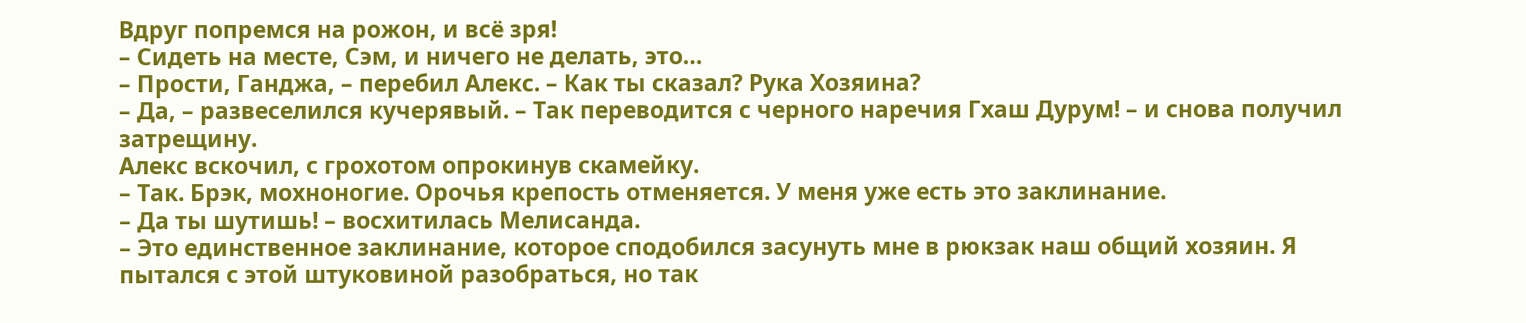Вдруг попремся на рожон, и всё зря!
– Сидеть на месте, Сэм, и ничего не делать, это…
– Прости, Ганджа, – перебил Алекс. – Как ты сказал? Рука Хозяина?
– Да, – развеселился кучерявый. – Так переводится с черного наречия Гхаш Дурум! – и снова получил затрещину.
Алекс вскочил, с грохотом опрокинув скамейку.
– Так. Брэк, мохноногие. Орочья крепость отменяется. У меня уже есть это заклинание.
– Да ты шутишь! – восхитилась Мелисанда.
– Это единственное заклинание, которое сподобился засунуть мне в рюкзак наш общий хозяин. Я пытался с этой штуковиной разобраться, но так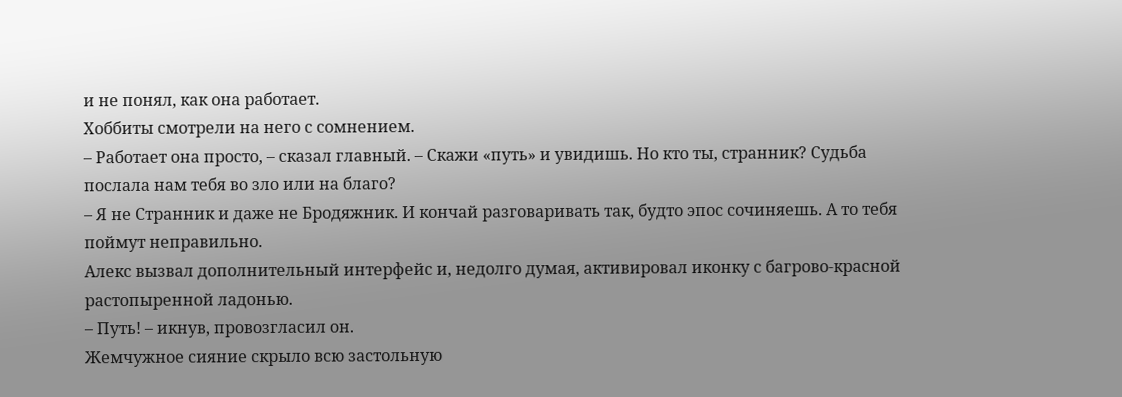и не понял, как она работает.
Хоббиты смотрели на него с сомнением.
– Работает она просто, – сказал главный. – Скажи «путь» и увидишь. Но кто ты, странник? Судьба послала нам тебя во зло или на благо?
– Я не Странник и даже не Бродяжник. И кончай разговаривать так, будто эпос сочиняешь. А то тебя поймут неправильно.
Алекс вызвал дополнительный интерфейс и, недолго думая, активировал иконку с багрово-красной растопыренной ладонью.
– Путь! – икнув, провозгласил он.
Жемчужное сияние скрыло всю застольную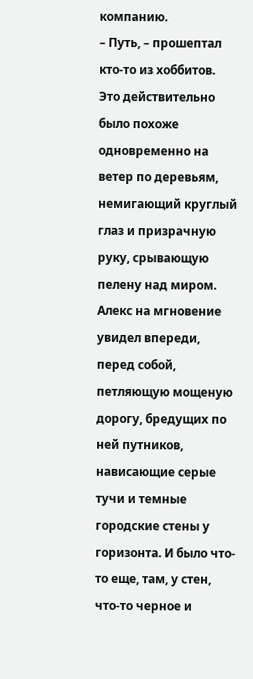компанию.
– Путь, – прошептал кто-то из хоббитов.
Это действительно было похоже одновременно на ветер по деревьям, немигающий круглый глаз и призрачную руку, срывающую пелену над миром. Алекс на мгновение увидел впереди, перед собой, петляющую мощеную дорогу, бредущих по ней путников, нависающие серые тучи и темные городские стены у горизонта. И было что-то еще, там, у стен, что-то черное и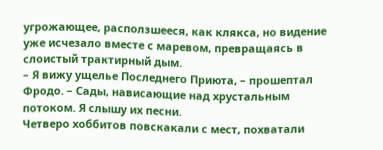угрожающее, расползшееся, как клякса, но видение уже исчезало вместе с маревом, превращаясь в слоистый трактирный дым.
– Я вижу ущелье Последнего Приюта, – прошептал Фродо. – Сады, нависающие над хрустальным потоком. Я слышу их песни.
Четверо хоббитов повскакали с мест, похватали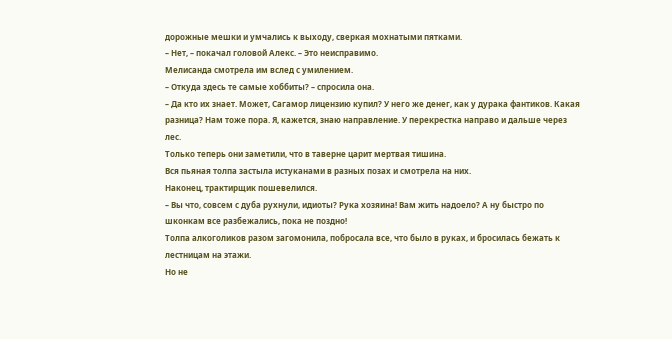дорожные мешки и умчались к выходу, сверкая мохнатыми пятками.
– Нет, – покачал головой Алекс. – Это неисправимо.
Мелисанда смотрела им вслед с умилением.
– Откуда здесь те самые хоббиты? – спросила она.
– Да кто их знает. Может, Сагамор лицензию купил? У него же денег, как у дурака фантиков. Какая разница? Нам тоже пора. Я, кажется, знаю направление. У перекрестка направо и дальше через лес.
Только теперь они заметили, что в таверне царит мертвая тишина.
Вся пьяная толпа застыла истуканами в разных позах и смотрела на них.
Наконец, трактирщик пошевелился.
– Вы что, совсем с дуба рухнули, идиоты? Рука хозяина! Вам жить надоело? А ну быстро по шконкам все разбежались, пока не поздно!
Толпа алкоголиков разом загомонила, побросала все, что было в руках, и бросилась бежать к лестницам на этажи.
Но не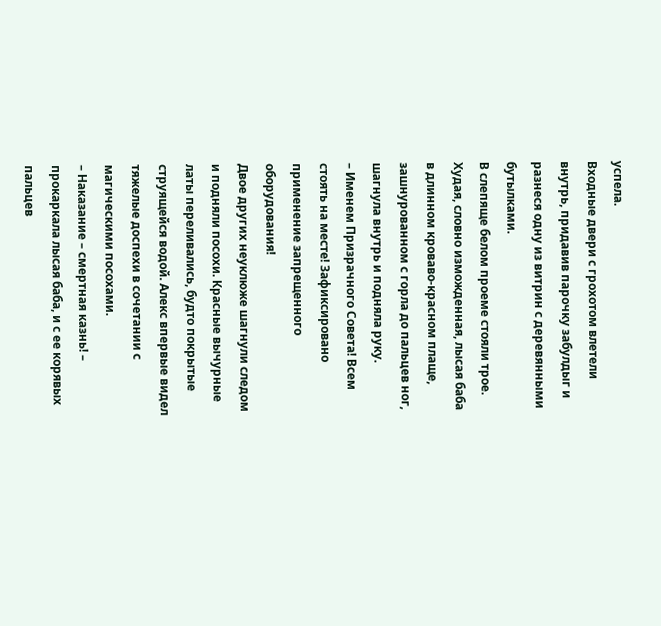успела.
Входные двери с грохотом влетели внутрь, придавив парочку забулдыг и разнеся одну из витрин с деревянными бутылками.
В слепяще белом проеме стояли трое.
Худая, словно изможденная, лысая баба в длинном кроваво-красном плаще, зашнурованном с горла до пальцев ног, шагнула внутрь и подняла руку.
– Именем Призрачного Совета! Всем стоять на месте! Зафиксировано применение запрещенного оборудования!
Двое других неуклюже шагнули следом и подняли посохи. Красные вычурные латы переливались, будто покрытые струящейся водой. Алекс впервые видел тяжелые доспехи в сочетании с магическими посохами.
– Наказание – смертная казнь! – прокаркала лысая баба, и с ее корявых пальцев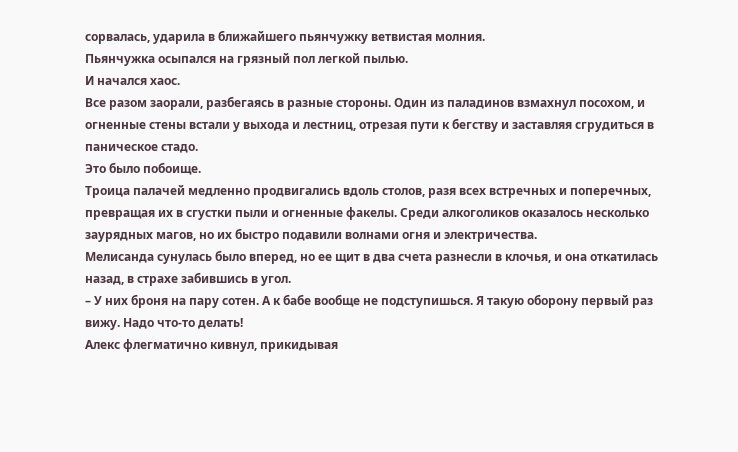сорвалась, ударила в ближайшего пьянчужку ветвистая молния.
Пьянчужка осыпался на грязный пол легкой пылью.
И начался хаос.
Все разом заорали, разбегаясь в разные стороны. Один из паладинов взмахнул посохом, и огненные стены встали у выхода и лестниц, отрезая пути к бегству и заставляя сгрудиться в паническое стадо.
Это было побоище.
Троица палачей медленно продвигались вдоль столов, разя всех встречных и поперечных, превращая их в сгустки пыли и огненные факелы. Среди алкоголиков оказалось несколько заурядных магов, но их быстро подавили волнами огня и электричества.
Мелисанда сунулась было вперед, но ее щит в два счета разнесли в клочья, и она откатилась назад, в страхе забившись в угол.
– У них броня на пару сотен. А к бабе вообще не подступишься. Я такую оборону первый раз вижу. Надо что-то делать!
Алекс флегматично кивнул, прикидывая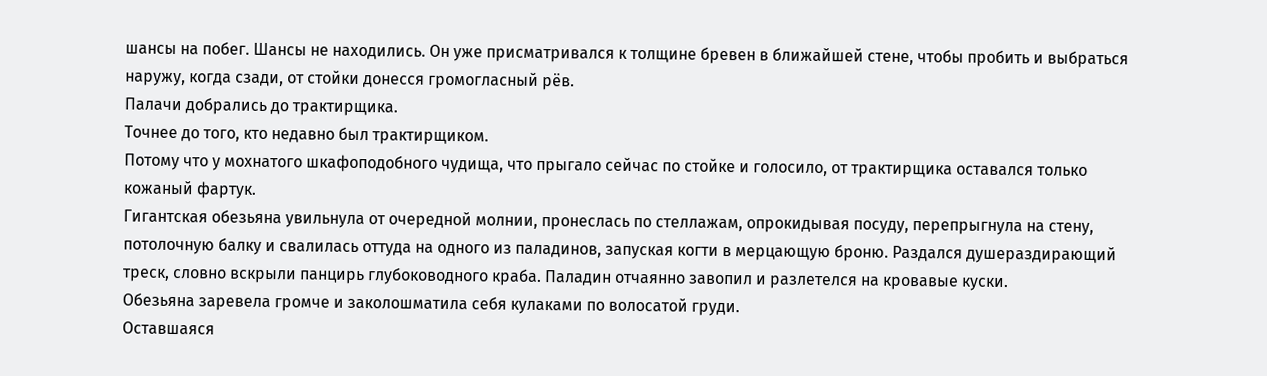шансы на побег. Шансы не находились. Он уже присматривался к толщине бревен в ближайшей стене, чтобы пробить и выбраться наружу, когда сзади, от стойки донесся громогласный рёв.
Палачи добрались до трактирщика.
Точнее до того, кто недавно был трактирщиком.
Потому что у мохнатого шкафоподобного чудища, что прыгало сейчас по стойке и голосило, от трактирщика оставался только кожаный фартук.
Гигантская обезьяна увильнула от очередной молнии, пронеслась по стеллажам, опрокидывая посуду, перепрыгнула на стену, потолочную балку и свалилась оттуда на одного из паладинов, запуская когти в мерцающую броню. Раздался душераздирающий треск, словно вскрыли панцирь глубоководного краба. Паладин отчаянно завопил и разлетелся на кровавые куски.
Обезьяна заревела громче и заколошматила себя кулаками по волосатой груди.
Оставшаяся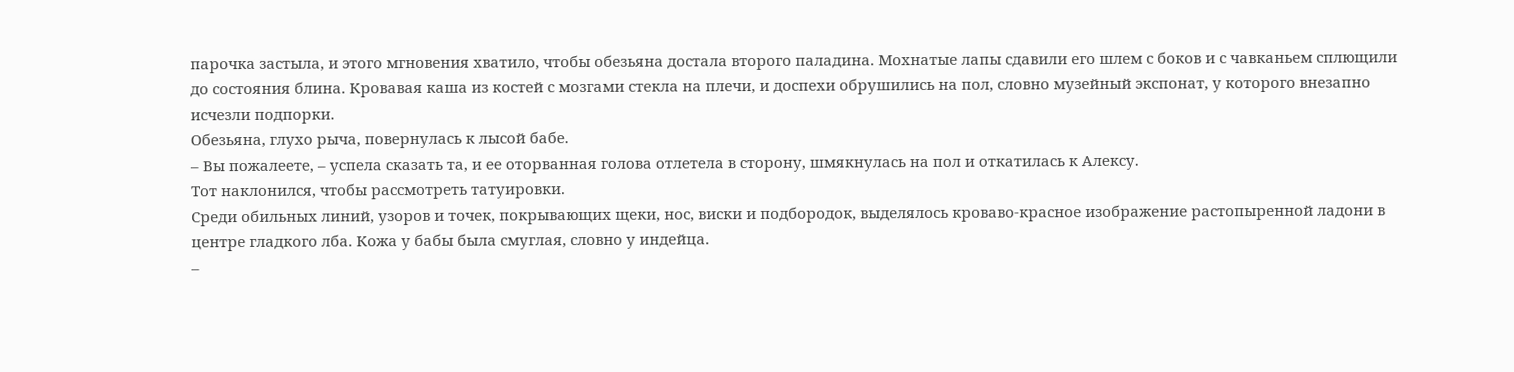парочка застыла, и этого мгновения хватило, чтобы обезьяна достала второго паладина. Мохнатые лапы сдавили его шлем с боков и с чавканьем сплющили до состояния блина. Кровавая каша из костей с мозгами стекла на плечи, и доспехи обрушились на пол, словно музейный экспонат, у которого внезапно исчезли подпорки.
Обезьяна, глухо рыча, повернулась к лысой бабе.
– Вы пожалеете, – успела сказать та, и ее оторванная голова отлетела в сторону, шмякнулась на пол и откатилась к Алексу.
Тот наклонился, чтобы рассмотреть татуировки.
Среди обильных линий, узоров и точек, покрывающих щеки, нос, виски и подбородок, выделялось кроваво-красное изображение растопыренной ладони в центре гладкого лба. Кожа у бабы была смуглая, словно у индейца.
–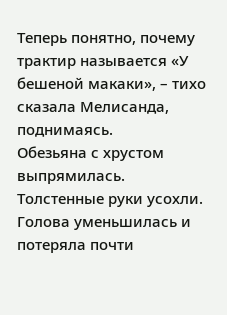Теперь понятно, почему трактир называется «У бешеной макаки», – тихо сказала Мелисанда, поднимаясь.
Обезьяна с хрустом выпрямилась. Толстенные руки усохли. Голова уменьшилась и потеряла почти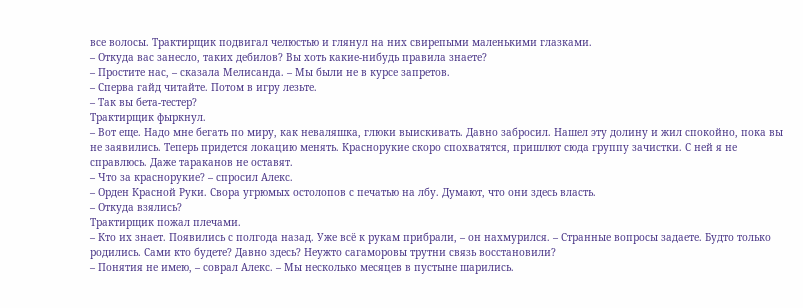все волосы. Трактирщик подвигал челюстью и глянул на них свирепыми маленькими глазками.
– Откуда вас занесло, таких дебилов? Вы хоть какие-нибудь правила знаете?
– Простите нас, – сказала Мелисанда. – Мы были не в курсе запретов.
– Сперва гайд читайте. Потом в игру лезьте.
– Так вы бета-тестер?
Трактирщик фыркнул.
– Вот еще. Надо мне бегать по миру, как неваляшка, глюки выискивать. Давно забросил. Нашел эту долину и жил спокойно, пока вы не заявились. Теперь придется локацию менять. Краснорукие скоро спохватятся, пришлют сюда группу зачистки. С ней я не справлюсь. Даже тараканов не оставят.
– Что за краснорукие? – спросил Алекс.
– Орден Красной Руки. Свора угрюмых остолопов с печатью на лбу. Думают, что они здесь власть.
– Откуда взялись?
Трактирщик пожал плечами.
– Кто их знает. Появились с полгода назад. Уже всё к рукам прибрали, – он нахмурился. – Странные вопросы задаете. Будто только родились. Сами кто будете? Давно здесь? Неужто сагаморовы трутни связь восстановили?
– Понятия не имею, – соврал Алекс. – Мы несколько месяцев в пустыне шарились.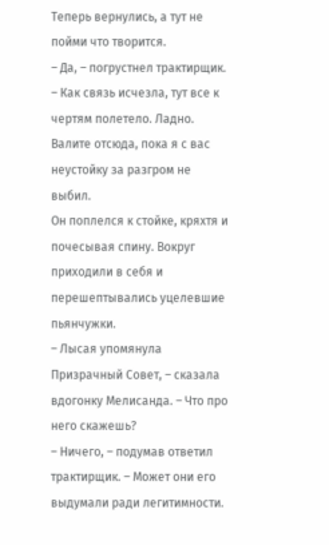Теперь вернулись, а тут не пойми что творится.
– Да, – погрустнел трактирщик. – Как связь исчезла, тут все к чертям полетело. Ладно. Валите отсюда, пока я с вас неустойку за разгром не выбил.
Он поплелся к стойке, кряхтя и почесывая спину. Вокруг приходили в себя и перешептывались уцелевшие пьянчужки.
– Лысая упомянула Призрачный Совет, – сказала вдогонку Мелисанда. – Что про него скажешь?
– Ничего, – подумав ответил трактирщик. – Может они его выдумали ради легитимности.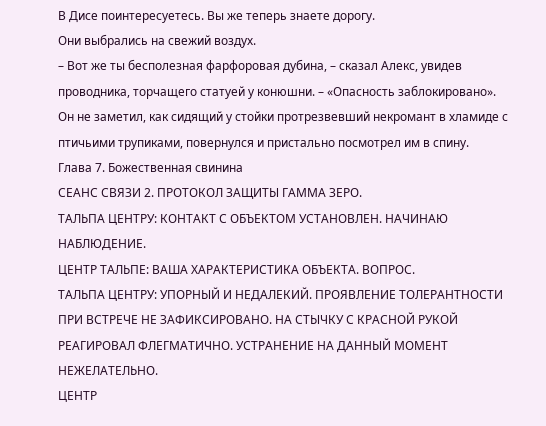В Дисе поинтересуетесь. Вы же теперь знаете дорогу.
Они выбрались на свежий воздух.
– Вот же ты бесполезная фарфоровая дубина, – сказал Алекс, увидев проводника, торчащего статуей у конюшни. – «Опасность заблокировано».
Он не заметил, как сидящий у стойки протрезвевший некромант в хламиде с птичьими трупиками, повернулся и пристально посмотрел им в спину.
Глава 7. Божественная свинина
СЕАНС СВЯЗИ 2. ПРОТОКОЛ ЗАЩИТЫ ГАММА ЗЕРО.
ТАЛЬПА ЦЕНТРУ: КОНТАКТ С ОБЪЕКТОМ УСТАНОВЛЕН. НАЧИНАЮ НАБЛЮДЕНИЕ.
ЦЕНТР ТАЛЬПЕ: ВАША ХАРАКТЕРИСТИКА ОБЪЕКТА. ВОПРОС.
ТАЛЬПА ЦЕНТРУ: УПОРНЫЙ И НЕДАЛЕКИЙ. ПРОЯВЛЕНИЕ ТОЛЕРАНТНОСТИ ПРИ ВСТРЕЧЕ НЕ ЗАФИКСИРОВАНО. НА СТЫЧКУ С КРАСНОЙ РУКОЙ РЕАГИРОВАЛ ФЛЕГМАТИЧНО. УСТРАНЕНИЕ НА ДАННЫЙ МОМЕНТ НЕЖЕЛАТЕЛЬНО.
ЦЕНТР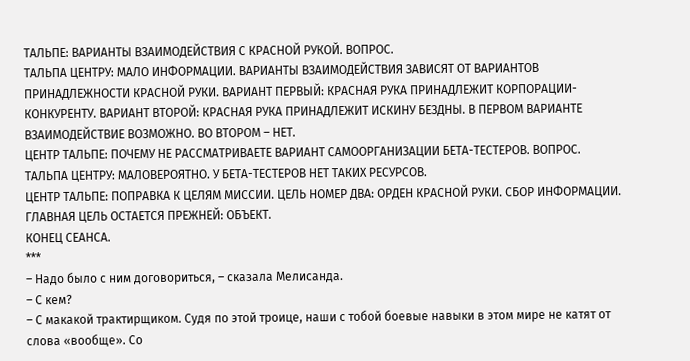ТАЛЬПЕ: ВАРИАНТЫ ВЗАИМОДЕЙСТВИЯ С КРАСНОЙ РУКОЙ. ВОПРОС.
ТАЛЬПА ЦЕНТРУ: МАЛО ИНФОРМАЦИИ. ВАРИАНТЫ ВЗАИМОДЕЙСТВИЯ ЗАВИСЯТ ОТ ВАРИАНТОВ ПРИНАДЛЕЖНОСТИ КРАСНОЙ РУКИ. ВАРИАНТ ПЕРВЫЙ: КРАСНАЯ РУКА ПРИНАДЛЕЖИТ КОРПОРАЦИИ-КОНКУРЕНТУ. ВАРИАНТ ВТОРОЙ: КРАСНАЯ РУКА ПРИНАДЛЕЖИТ ИСКИНУ БЕЗДНЫ. В ПЕРВОМ ВАРИАНТЕ ВЗАИМОДЕЙСТВИЕ ВОЗМОЖНО. ВО ВТОРОМ – НЕТ.
ЦЕНТР ТАЛЬПЕ: ПОЧЕМУ НЕ РАССМАТРИВАЕТЕ ВАРИАНТ САМООРГАНИЗАЦИИ БЕТА-ТЕСТЕРОВ. ВОПРОС.
ТАЛЬПА ЦЕНТРУ: МАЛОВЕРОЯТНО. У БЕТА-ТЕСТЕРОВ НЕТ ТАКИХ РЕСУРСОВ.
ЦЕНТР ТАЛЬПЕ: ПОПРАВКА К ЦЕЛЯМ МИССИИ. ЦЕЛЬ НОМЕР ДВА: ОРДЕН КРАСНОЙ РУКИ. СБОР ИНФОРМАЦИИ. ГЛАВНАЯ ЦЕЛЬ ОСТАЕТСЯ ПРЕЖНЕЙ: ОБЪЕКТ.
КОНЕЦ СЕАНСА.
***
– Надо было с ним договориться, – сказала Мелисанда.
– С кем?
– С макакой трактирщиком. Судя по этой троице, наши с тобой боевые навыки в этом мире не катят от слова «вообще». Со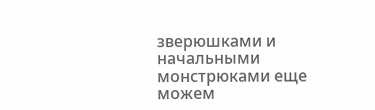зверюшками и начальными монстрюками еще можем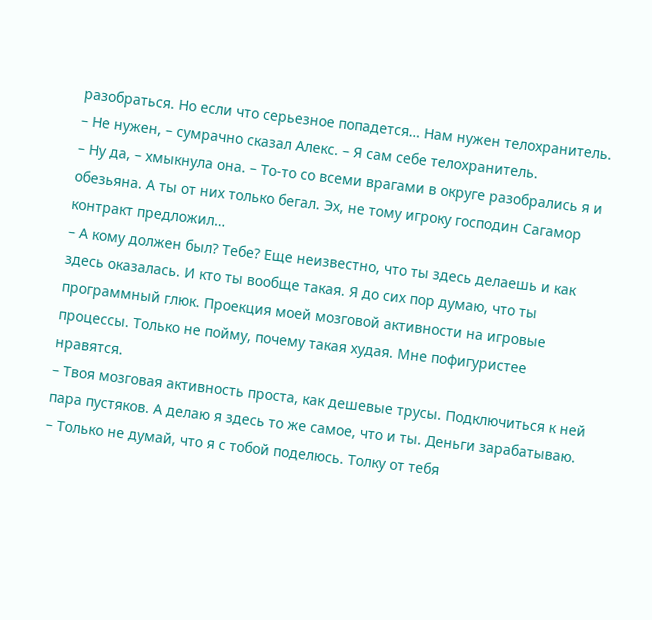разобраться. Но если что серьезное попадется… Нам нужен телохранитель.
– Не нужен, – сумрачно сказал Алекс. – Я сам себе телохранитель.
– Ну да, – хмыкнула она. – То-то со всеми врагами в округе разобрались я и обезьяна. А ты от них только бегал. Эх, не тому игроку господин Сагамор контракт предложил…
– А кому должен был? Тебе? Еще неизвестно, что ты здесь делаешь и как здесь оказалась. И кто ты вообще такая. Я до сих пор думаю, что ты программный глюк. Проекция моей мозговой активности на игровые процессы. Только не пойму, почему такая худая. Мне пофигуристее нравятся.
– Твоя мозговая активность проста, как дешевые трусы. Подключиться к ней пара пустяков. А делаю я здесь то же самое, что и ты. Деньги зарабатываю.
– Только не думай, что я с тобой поделюсь. Толку от тебя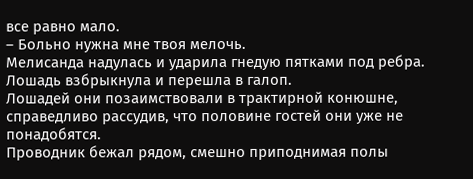все равно мало.
– Больно нужна мне твоя мелочь.
Мелисанда надулась и ударила гнедую пятками под ребра. Лошадь взбрыкнула и перешла в галоп.
Лошадей они позаимствовали в трактирной конюшне, справедливо рассудив, что половине гостей они уже не понадобятся.
Проводник бежал рядом, смешно приподнимая полы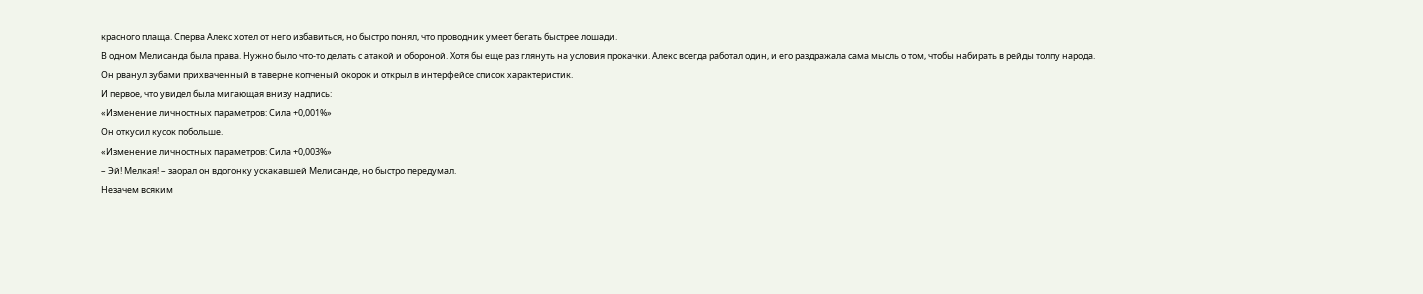красного плаща. Сперва Алекс хотел от него избавиться, но быстро понял, что проводник умеет бегать быстрее лошади.
В одном Мелисанда была права. Нужно было что-то делать с атакой и обороной. Хотя бы еще раз глянуть на условия прокачки. Алекс всегда работал один, и его раздражала сама мысль о том, чтобы набирать в рейды толпу народа.
Он рванул зубами прихваченный в таверне копченый окорок и открыл в интерфейсе список характеристик.
И первое, что увидел была мигающая внизу надпись:
«Изменение личностных параметров: Сила +0,001%»
Он откусил кусок побольше.
«Изменение личностных параметров: Сила +0,003%»
– Эй! Мелкая! – заорал он вдогонку ускакавшей Мелисанде, но быстро передумал.
Незачем всяким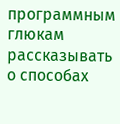программным глюкам рассказывать о способах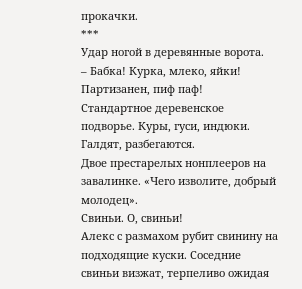прокачки.
***
Удар ногой в деревянные ворота.
– Бабка! Курка, млеко, яйки! Партизанен, пиф паф!
Стандартное деревенское подворье. Куры, гуси, индюки. Галдят, разбегаются.
Двое престарелых нонплееров на завалинке. «Чего изволите, добрый молодец».
Свиньи. О, свиньи!
Алекс с размахом рубит свинину на подходящие куски. Соседние свиньи визжат, терпеливо ожидая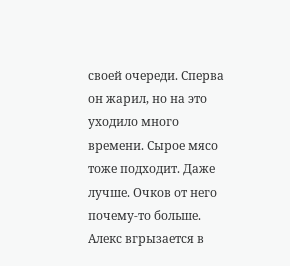своей очереди. Сперва он жарил, но на это уходило много времени. Сырое мясо тоже подходит. Даже лучше. Очков от него почему-то больше.
Алекс вгрызается в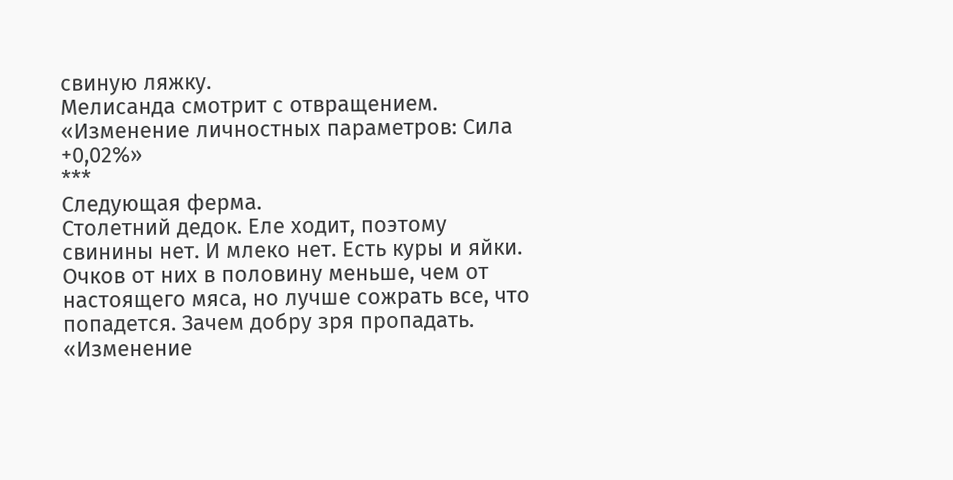свиную ляжку.
Мелисанда смотрит с отвращением.
«Изменение личностных параметров: Сила +0,02%»
***
Следующая ферма.
Столетний дедок. Еле ходит, поэтому свинины нет. И млеко нет. Есть куры и яйки. Очков от них в половину меньше, чем от настоящего мяса, но лучше сожрать все, что попадется. Зачем добру зря пропадать.
«Изменение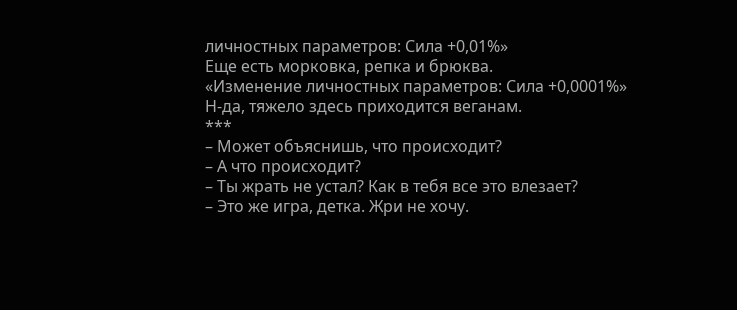личностных параметров: Сила +0,01%»
Еще есть морковка, репка и брюква.
«Изменение личностных параметров: Сила +0,0001%»
Н-да, тяжело здесь приходится веганам.
***
– Может объяснишь, что происходит?
– А что происходит?
– Ты жрать не устал? Как в тебя все это влезает?
– Это же игра, детка. Жри не хочу.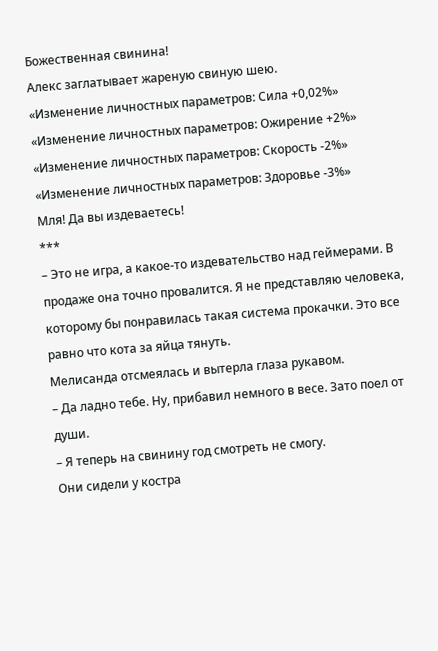Божественная свинина!
Алекс заглатывает жареную свиную шею.
«Изменение личностных параметров: Сила +0,02%»
«Изменение личностных параметров: Ожирение +2%»
«Изменение личностных параметров: Скорость -2%»
«Изменение личностных параметров: Здоровье -3%»
Мля! Да вы издеваетесь!
***
– Это не игра, а какое-то издевательство над геймерами. В продаже она точно провалится. Я не представляю человека, которому бы понравилась такая система прокачки. Это все равно что кота за яйца тянуть.
Мелисанда отсмеялась и вытерла глаза рукавом.
– Да ладно тебе. Ну, прибавил немного в весе. Зато поел от души.
– Я теперь на свинину год смотреть не смогу.
Они сидели у костра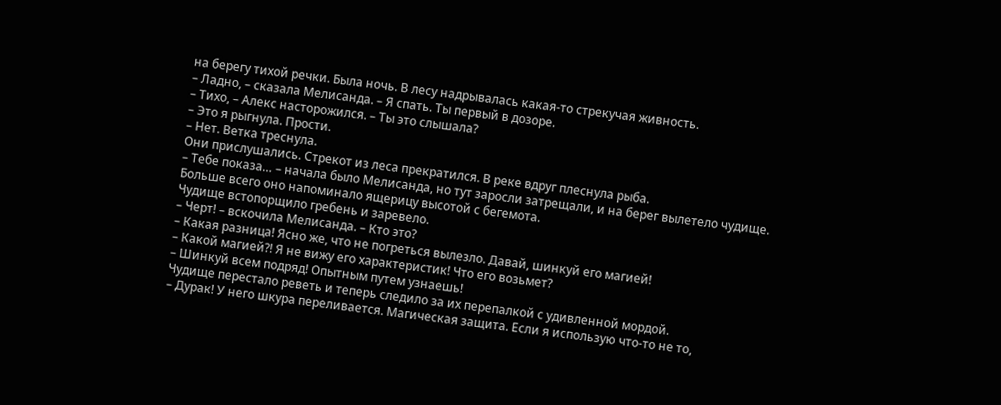на берегу тихой речки. Была ночь. В лесу надрывалась какая-то стрекучая живность.
– Ладно, – сказала Мелисанда. – Я спать. Ты первый в дозоре.
– Тихо, – Алекс насторожился. – Ты это слышала?
– Это я рыгнула. Прости.
– Нет. Ветка треснула.
Они прислушались. Стрекот из леса прекратился. В реке вдруг плеснула рыба.
– Тебе показа… – начала было Мелисанда, но тут заросли затрещали, и на берег вылетело чудище.
Больше всего оно напоминало ящерицу высотой с бегемота.
Чудище встопорщило гребень и заревело.
– Черт! – вскочила Мелисанда. – Кто это?
– Какая разница! Ясно же, что не погреться вылезло. Давай, шинкуй его магией!
– Какой магией?! Я не вижу его характеристик! Что его возьмет?
– Шинкуй всем подряд! Опытным путем узнаешь!
Чудище перестало реветь и теперь следило за их перепалкой с удивленной мордой.
– Дурак! У него шкура переливается. Магическая защита. Если я использую что-то не то,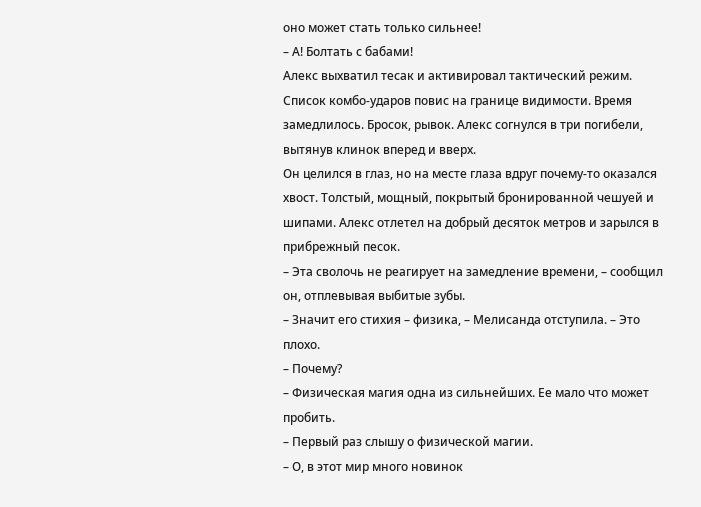оно может стать только сильнее!
– А! Болтать с бабами!
Алекс выхватил тесак и активировал тактический режим. Список комбо-ударов повис на границе видимости. Время замедлилось. Бросок, рывок. Алекс согнулся в три погибели, вытянув клинок вперед и вверх.
Он целился в глаз, но на месте глаза вдруг почему-то оказался хвост. Толстый, мощный, покрытый бронированной чешуей и шипами. Алекс отлетел на добрый десяток метров и зарылся в прибрежный песок.
– Эта сволочь не реагирует на замедление времени, – сообщил он, отплевывая выбитые зубы.
– Значит его стихия – физика, – Мелисанда отступила. – Это плохо.
– Почему?
– Физическая магия одна из сильнейших. Ее мало что может пробить.
– Первый раз слышу о физической магии.
– О, в этот мир много новинок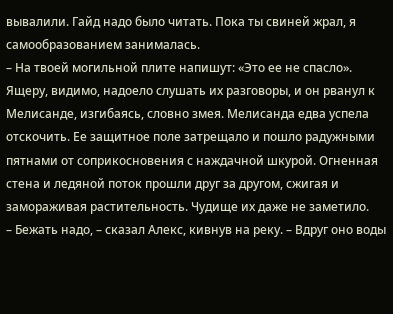вывалили. Гайд надо было читать. Пока ты свиней жрал, я самообразованием занималась.
– На твоей могильной плите напишут: «Это ее не спасло».
Ящеру, видимо, надоело слушать их разговоры, и он рванул к Мелисанде, изгибаясь, словно змея. Мелисанда едва успела отскочить. Ее защитное поле затрещало и пошло радужными пятнами от соприкосновения с наждачной шкурой. Огненная стена и ледяной поток прошли друг за другом, сжигая и замораживая растительность. Чудище их даже не заметило.
– Бежать надо, – сказал Алекс, кивнув на реку. – Вдруг оно воды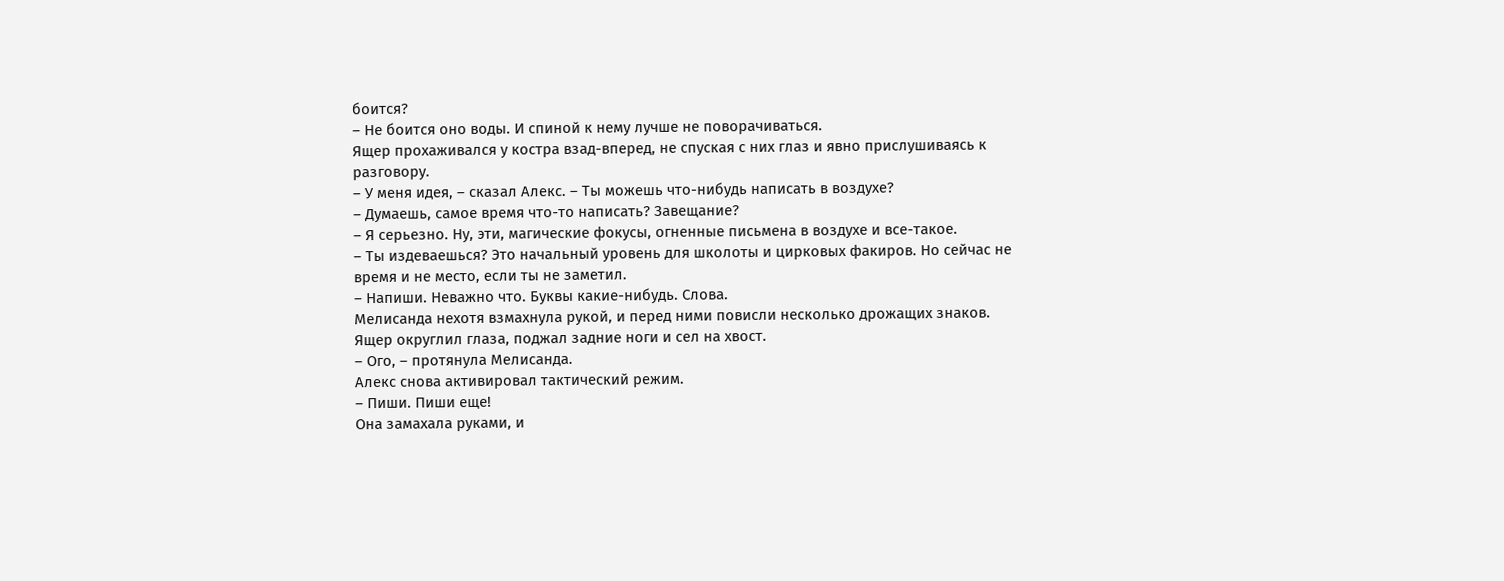боится?
– Не боится оно воды. И спиной к нему лучше не поворачиваться.
Ящер прохаживался у костра взад-вперед, не спуская с них глаз и явно прислушиваясь к разговору.
– У меня идея, – сказал Алекс. – Ты можешь что-нибудь написать в воздухе?
– Думаешь, самое время что-то написать? Завещание?
– Я серьезно. Ну, эти, магические фокусы, огненные письмена в воздухе и все-такое.
– Ты издеваешься? Это начальный уровень для школоты и цирковых факиров. Но сейчас не время и не место, если ты не заметил.
– Напиши. Неважно что. Буквы какие-нибудь. Слова.
Мелисанда нехотя взмахнула рукой, и перед ними повисли несколько дрожащих знаков.
Ящер округлил глаза, поджал задние ноги и сел на хвост.
– Ого, – протянула Мелисанда.
Алекс снова активировал тактический режим.
– Пиши. Пиши еще!
Она замахала руками, и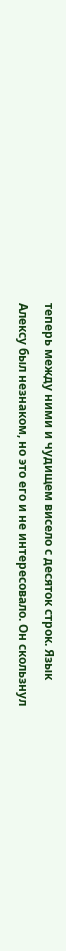теперь между ними и чудищем висело с десяток строк. Язык Алексу был незнаком, но это его и не интересовало. Он скользнул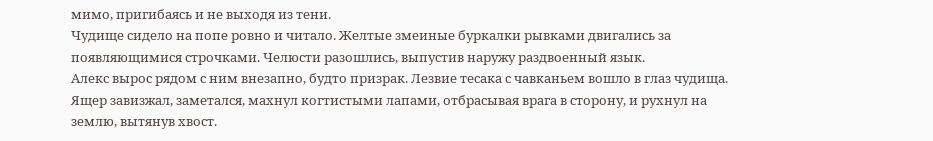мимо, пригибаясь и не выходя из тени.
Чудище сидело на попе ровно и читало. Желтые змеиные буркалки рывками двигались за появляющимися строчками. Челюсти разошлись, выпустив наружу раздвоенный язык.
Алекс вырос рядом с ним внезапно, будто призрак. Лезвие тесака с чавканьем вошло в глаз чудища. Ящер завизжал, заметался, махнул когтистыми лапами, отбрасывая врага в сторону, и рухнул на землю, вытянув хвост.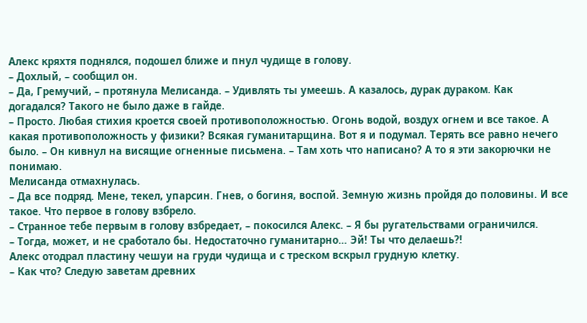Алекс кряхтя поднялся, подошел ближе и пнул чудище в голову.
– Дохлый, – сообщил он.
– Да, Гремучий, – протянула Мелисанда. – Удивлять ты умеешь. А казалось, дурак дураком. Как догадался? Такого не было даже в гайде.
– Просто. Любая стихия кроется своей противоположностью. Огонь водой, воздух огнем и все такое. А какая противоположность у физики? Всякая гуманитарщина. Вот я и подумал. Терять все равно нечего было. – Он кивнул на висящие огненные письмена. – Там хоть что написано? А то я эти закорючки не понимаю.
Мелисанда отмахнулась.
– Да все подряд. Мене, текел, упарсин. Гнев, о богиня, воспой. Земную жизнь пройдя до половины. И все такое. Что первое в голову взбрело.
– Странное тебе первым в голову взбредает, – покосился Алекс. – Я бы ругательствами ограничился.
– Тогда, может, и не сработало бы. Недостаточно гуманитарно… Эй! Ты что делаешь?!
Алекс отодрал пластину чешуи на груди чудища и с треском вскрыл грудную клетку.
– Как что? Следую заветам древних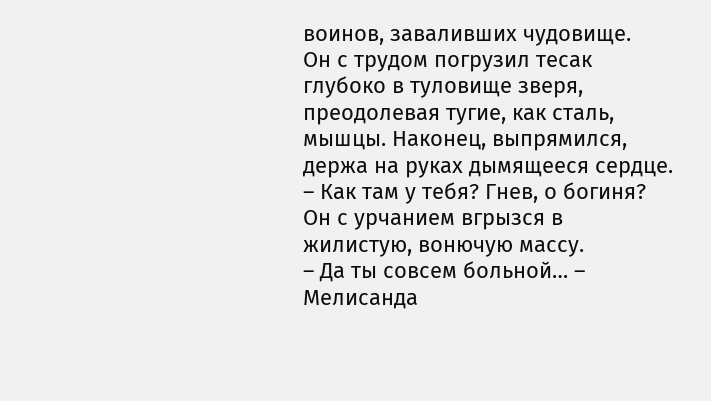воинов, заваливших чудовище.
Он с трудом погрузил тесак глубоко в туловище зверя, преодолевая тугие, как сталь, мышцы. Наконец, выпрямился, держа на руках дымящееся сердце.
– Как там у тебя? Гнев, о богиня?
Он с урчанием вгрызся в жилистую, вонючую массу.
– Да ты совсем больной… – Мелисанда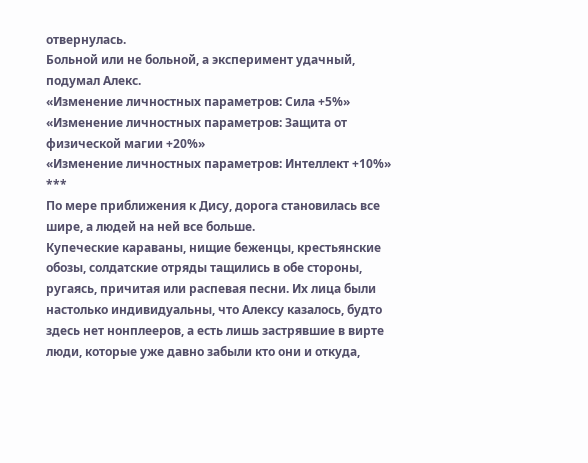отвернулась.
Больной или не больной, а эксперимент удачный, подумал Алекс.
«Изменение личностных параметров: Сила +5%»
«Изменение личностных параметров: Защита от физической магии +20%»
«Изменение личностных параметров: Интеллект +10%»
***
По мере приближения к Дису, дорога становилась все шире, а людей на ней все больше.
Купеческие караваны, нищие беженцы, крестьянские обозы, солдатские отряды тащились в обе стороны, ругаясь, причитая или распевая песни. Их лица были настолько индивидуальны, что Алексу казалось, будто здесь нет нонплееров, а есть лишь застрявшие в вирте люди, которые уже давно забыли кто они и откуда,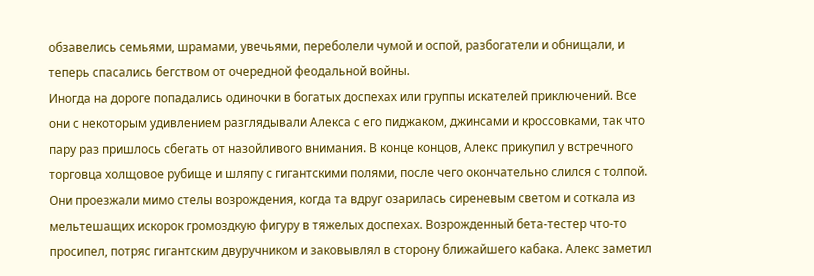обзавелись семьями, шрамами, увечьями, переболели чумой и оспой, разбогатели и обнищали, и теперь спасались бегством от очередной феодальной войны.
Иногда на дороге попадались одиночки в богатых доспехах или группы искателей приключений. Все они с некоторым удивлением разглядывали Алекса с его пиджаком, джинсами и кроссовками, так что пару раз пришлось сбегать от назойливого внимания. В конце концов, Алекс прикупил у встречного торговца холщовое рубище и шляпу с гигантскими полями, после чего окончательно слился с толпой.
Они проезжали мимо стелы возрождения, когда та вдруг озарилась сиреневым светом и соткала из мельтешащих искорок громоздкую фигуру в тяжелых доспехах. Возрожденный бета-тестер что-то просипел, потряс гигантским двуручником и заковывлял в сторону ближайшего кабака. Алекс заметил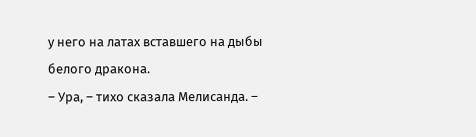у него на латах вставшего на дыбы белого дракона.
– Ура, – тихо сказала Мелисанда. –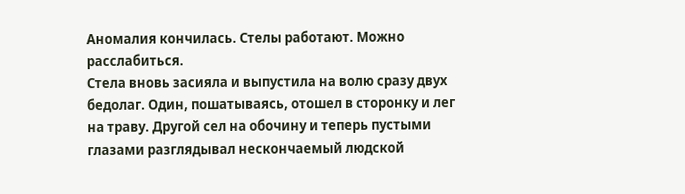Аномалия кончилась. Стелы работают. Можно расслабиться.
Стела вновь засияла и выпустила на волю сразу двух бедолаг. Один, пошатываясь, отошел в сторонку и лег на траву. Другой сел на обочину и теперь пустыми глазами разглядывал нескончаемый людской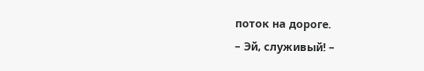поток на дороге.
– Эй, служивый! –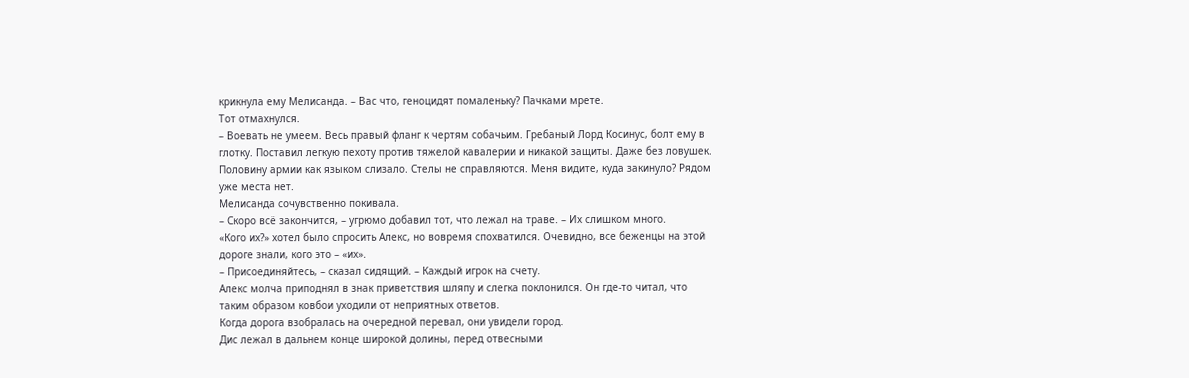крикнула ему Мелисанда. – Вас что, геноцидят помаленьку? Пачками мрете.
Тот отмахнулся.
– Воевать не умеем. Весь правый фланг к чертям собачьим. Гребаный Лорд Косинус, болт ему в глотку. Поставил легкую пехоту против тяжелой кавалерии и никакой защиты. Даже без ловушек. Половину армии как языком слизало. Стелы не справляются. Меня видите, куда закинуло? Рядом уже места нет.
Мелисанда сочувственно покивала.
– Скоро всё закончится, – угрюмо добавил тот, что лежал на траве. – Их слишком много.
«Кого их?» хотел было спросить Алекс, но вовремя спохватился. Очевидно, все беженцы на этой дороге знали, кого это – «их».
– Присоединяйтесь, – сказал сидящий. – Каждый игрок на счету.
Алекс молча приподнял в знак приветствия шляпу и слегка поклонился. Он где-то читал, что таким образом ковбои уходили от неприятных ответов.
Когда дорога взобралась на очередной перевал, они увидели город.
Дис лежал в дальнем конце широкой долины, перед отвесными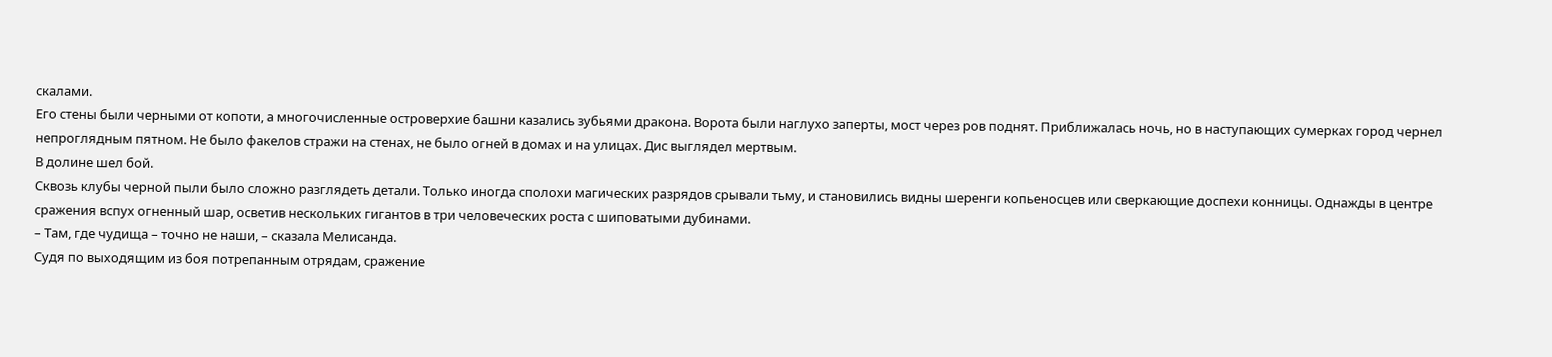скалами.
Его стены были черными от копоти, а многочисленные островерхие башни казались зубьями дракона. Ворота были наглухо заперты, мост через ров поднят. Приближалась ночь, но в наступающих сумерках город чернел непроглядным пятном. Не было факелов стражи на стенах, не было огней в домах и на улицах. Дис выглядел мертвым.
В долине шел бой.
Сквозь клубы черной пыли было сложно разглядеть детали. Только иногда сполохи магических разрядов срывали тьму, и становились видны шеренги копьеносцев или сверкающие доспехи конницы. Однажды в центре сражения вспух огненный шар, осветив нескольких гигантов в три человеческих роста с шиповатыми дубинами.
– Там, где чудища – точно не наши, – сказала Мелисанда.
Судя по выходящим из боя потрепанным отрядам, сражение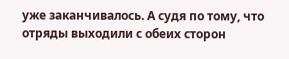уже заканчивалось. А судя по тому, что отряды выходили с обеих сторон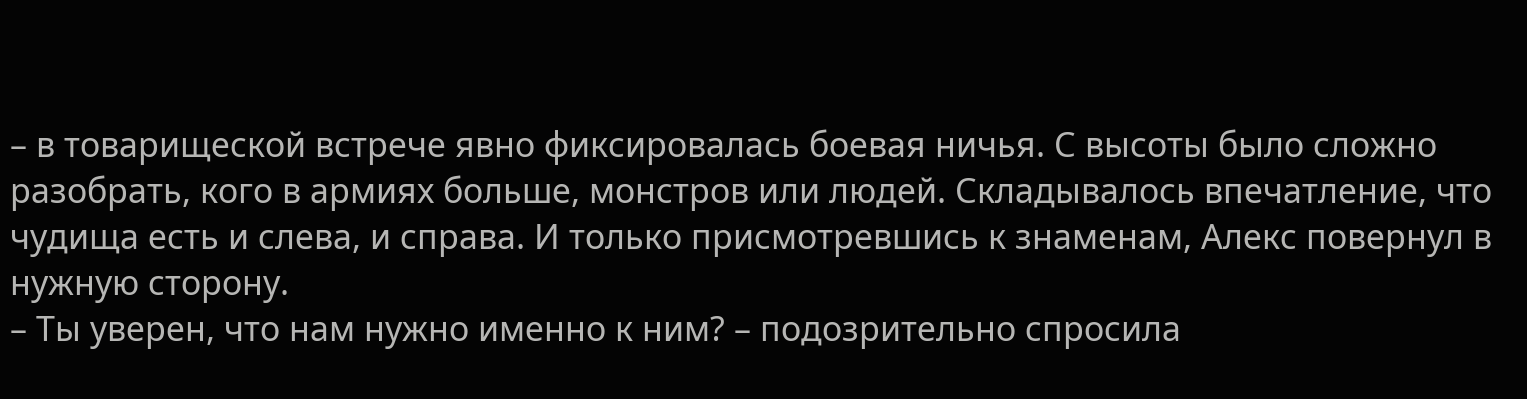– в товарищеской встрече явно фиксировалась боевая ничья. С высоты было сложно разобрать, кого в армиях больше, монстров или людей. Складывалось впечатление, что чудища есть и слева, и справа. И только присмотревшись к знаменам, Алекс повернул в нужную сторону.
– Ты уверен, что нам нужно именно к ним? – подозрительно спросила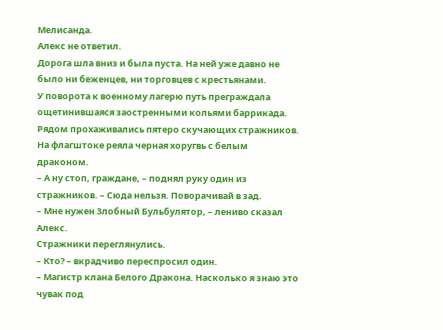Мелисанда.
Алекс не ответил.
Дорога шла вниз и была пуста. На ней уже давно не было ни беженцев, ни торговцев с крестьянами.
У поворота к военному лагерю путь преграждала ощетинившаяся заостренными кольями баррикада. Рядом прохаживались пятеро скучающих стражников. На флагштоке реяла черная хоругвь с белым драконом.
– А ну стоп, граждане, – поднял руку один из стражников. – Сюда нельзя. Поворачивай в зад.
– Мне нужен Злобный Бульбулятор, – лениво сказал Алекс.
Стражники переглянулись.
– Кто? – вкрадчиво переспросил один.
– Магистр клана Белого Дракона. Насколько я знаю это чувак под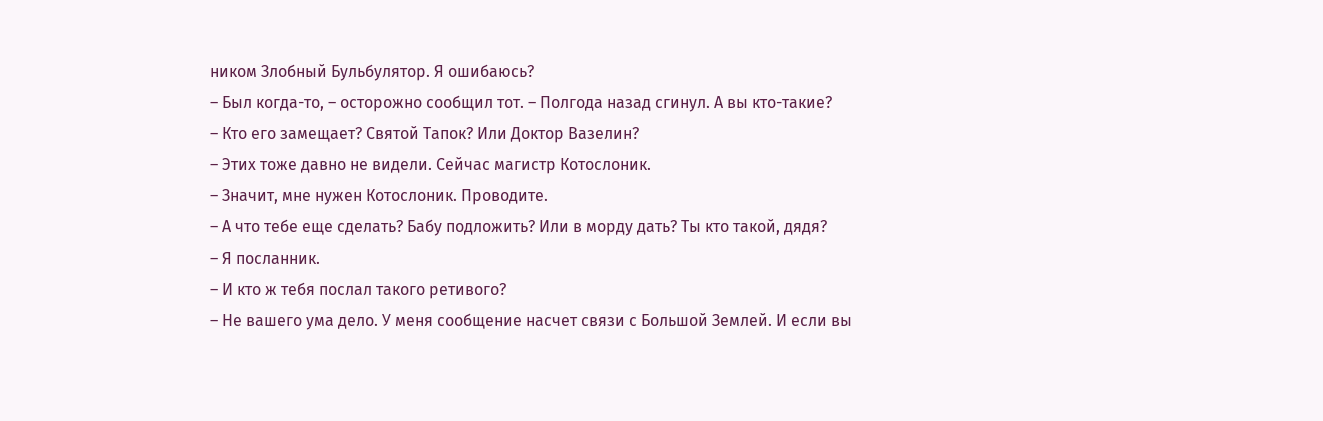ником Злобный Бульбулятор. Я ошибаюсь?
– Был когда-то, – осторожно сообщил тот. – Полгода назад сгинул. А вы кто-такие?
– Кто его замещает? Святой Тапок? Или Доктор Вазелин?
– Этих тоже давно не видели. Сейчас магистр Котослоник.
– Значит, мне нужен Котослоник. Проводите.
– А что тебе еще сделать? Бабу подложить? Или в морду дать? Ты кто такой, дядя?
– Я посланник.
– И кто ж тебя послал такого ретивого?
– Не вашего ума дело. У меня сообщение насчет связи с Большой Землей. И если вы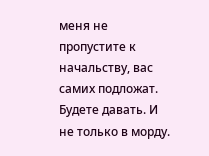меня не пропустите к начальству, вас самих подложат. Будете давать. И не только в морду.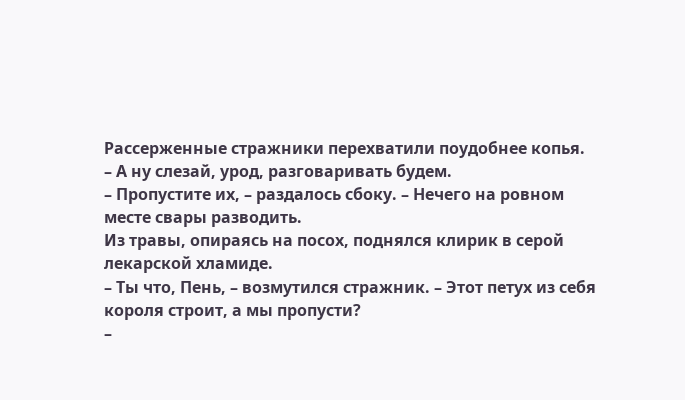Рассерженные стражники перехватили поудобнее копья.
– А ну слезай, урод, разговаривать будем.
– Пропустите их, – раздалось сбоку. – Нечего на ровном месте свары разводить.
Из травы, опираясь на посох, поднялся клирик в серой лекарской хламиде.
– Ты что, Пень, – возмутился стражник. – Этот петух из себя короля строит, а мы пропусти?
–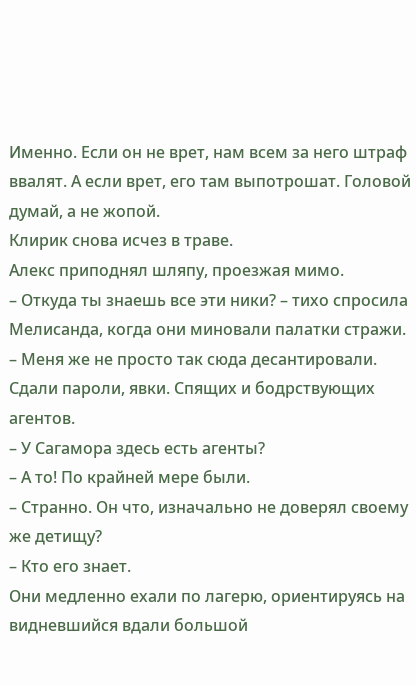Именно. Если он не врет, нам всем за него штраф ввалят. А если врет, его там выпотрошат. Головой думай, а не жопой.
Клирик снова исчез в траве.
Алекс приподнял шляпу, проезжая мимо.
– Откуда ты знаешь все эти ники? – тихо спросила Мелисанда, когда они миновали палатки стражи.
– Меня же не просто так сюда десантировали. Сдали пароли, явки. Спящих и бодрствующих агентов.
– У Сагамора здесь есть агенты?
– А то! По крайней мере были.
– Странно. Он что, изначально не доверял своему же детищу?
– Кто его знает.
Они медленно ехали по лагерю, ориентируясь на видневшийся вдали большой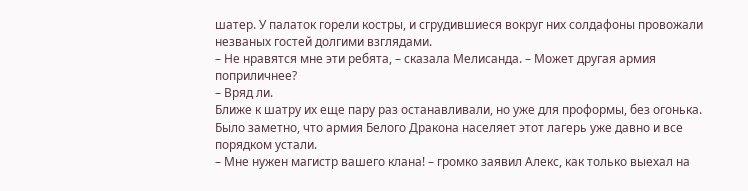шатер. У палаток горели костры, и сгрудившиеся вокруг них солдафоны провожали незваных гостей долгими взглядами.
– Не нравятся мне эти ребята, – сказала Мелисанда. – Может другая армия поприличнее?
– Вряд ли.
Ближе к шатру их еще пару раз останавливали, но уже для проформы, без огонька. Было заметно, что армия Белого Дракона населяет этот лагерь уже давно и все порядком устали.
– Мне нужен магистр вашего клана! – громко заявил Алекс, как только выехал на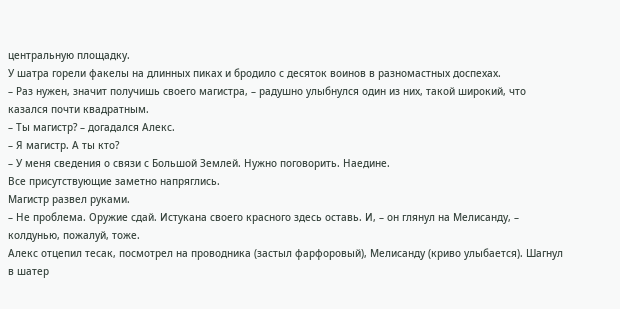центральную площадку.
У шатра горели факелы на длинных пиках и бродило с десяток воинов в разномастных доспехах.
– Раз нужен, значит получишь своего магистра, – радушно улыбнулся один из них, такой широкий, что казался почти квадратным.
– Ты магистр? – догадался Алекс.
– Я магистр. А ты кто?
– У меня сведения о связи с Большой Землей. Нужно поговорить. Наедине.
Все присутствующие заметно напряглись.
Магистр развел руками.
– Не проблема. Оружие сдай. Истукана своего красного здесь оставь. И, – он глянул на Мелисанду, – колдунью, пожалуй, тоже.
Алекс отцепил тесак, посмотрел на проводника (застыл фарфоровый), Мелисанду (криво улыбается). Шагнул в шатер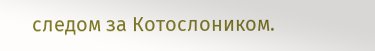следом за Котослоником.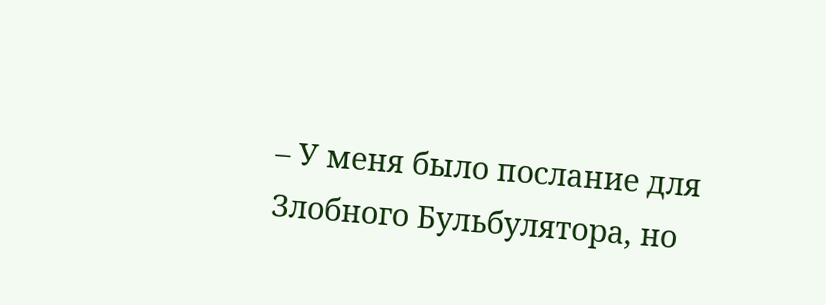– У меня было послание для Злобного Бульбулятора, но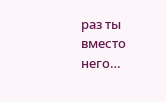раз ты вместо него…